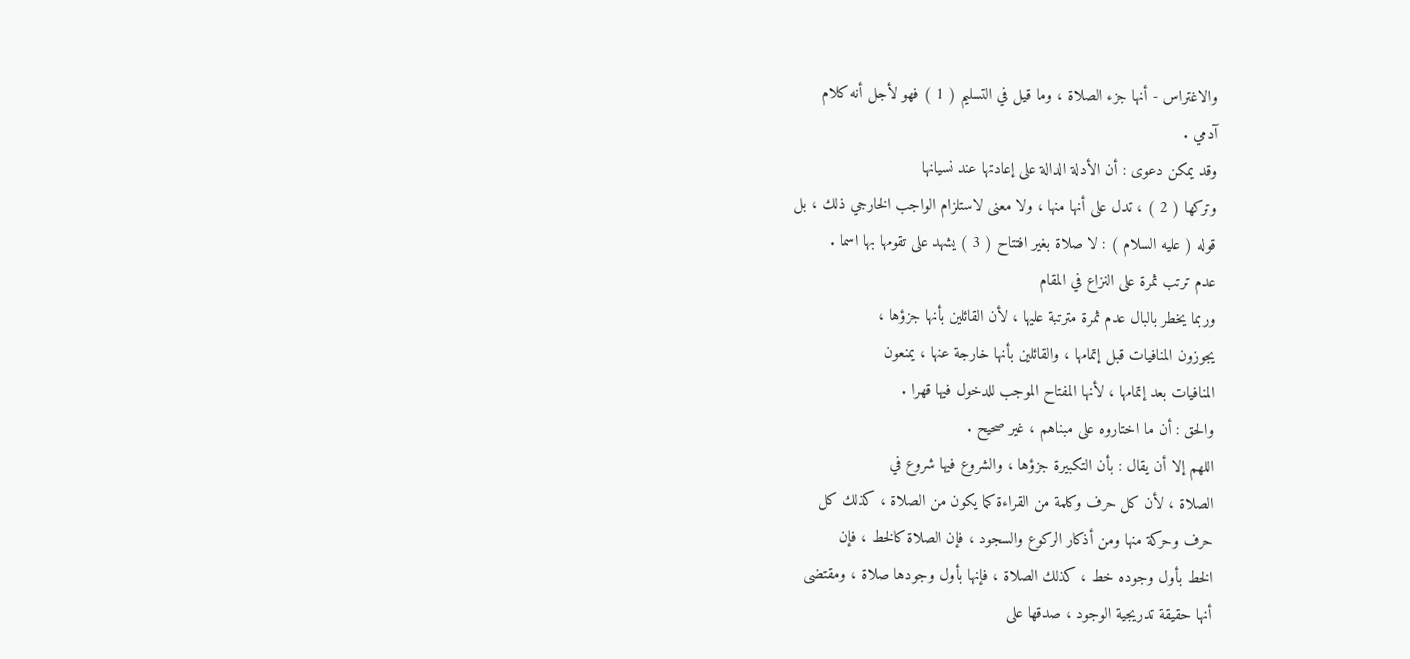والاغتراس - أنها جزء الصلاة ، وما قيل في التسليم ( 1 ) فهو لأجل أنه كلام
آدمي .
وقد يمكن دعوى : أن الأدلة الدالة على إعادتها عند نسيانها
وتركها ( 2 ) ، تدل على أنها منها ، ولا معنى لاستلزام الواجب الخارجي ذلك ، بل
قوله ( عليه السلام ) : لا صلاة بغير افتتاح ( 3 ) يشهد على تقومها بها اسما .
عدم ترتب ثمرة على النزاع في المقام
وربما يخطر بالبال عدم ثمرة مترتبة عليها ، لأن القائلين بأنها جزؤها ،
يجوزون المنافيات قبل إتمامها ، والقائلين بأنها خارجة عنها ، يمنعون
المنافيات بعد إتمامها ، لأنها المفتاح الموجب للدخول فيها قهرا .
والحق : أن ما اختاروه على مبناهم ، غير صحيح .
اللهم إلا أن يقال : بأن التكبيرة جزؤها ، والشروع فيها شروع في
الصلاة ، لأن كل حرف وكلمة من القراءة كما يكون من الصلاة ، كذلك كل
حرف وحركة منها ومن أذكار الركوع والسجود ، فإن الصلاة كالخط ، فإن
الخط بأول وجوده خط ، كذلك الصلاة ، فإنها بأول وجودها صلاة ، ومقتضى
أنها حقيقة تدريجية الوجود ، صدقها على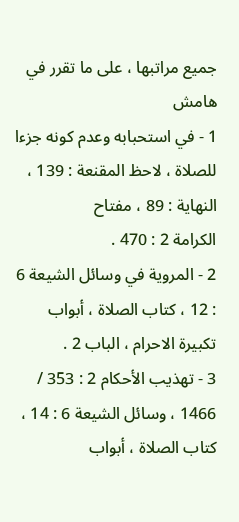جميع مراتبها ، على ما تقرر في
هامش
1 - في استحبابه وعدم كونه جزءا للصلاة ، لاحظ المقنعة : 139 ، النهاية : 89 ، مفتاح
الكرامة 2 : 470 .
2 - المروية في وسائل الشيعة 6 : 12 ، كتاب الصلاة ، أبواب تكبيرة الاحرام ، الباب 2 .
3 - تهذيب الأحكام 2 : 353 / 1466 ، وسائل الشيعة 6 : 14 ، كتاب الصلاة ، أبواب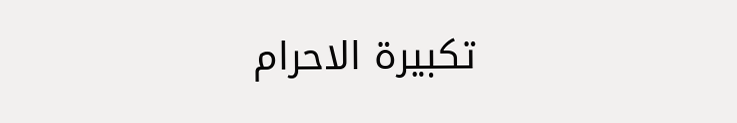تكبيرة الاحرام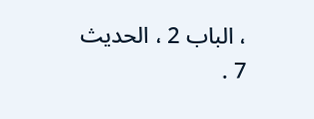، الباب 2 ، الحديث 7 .